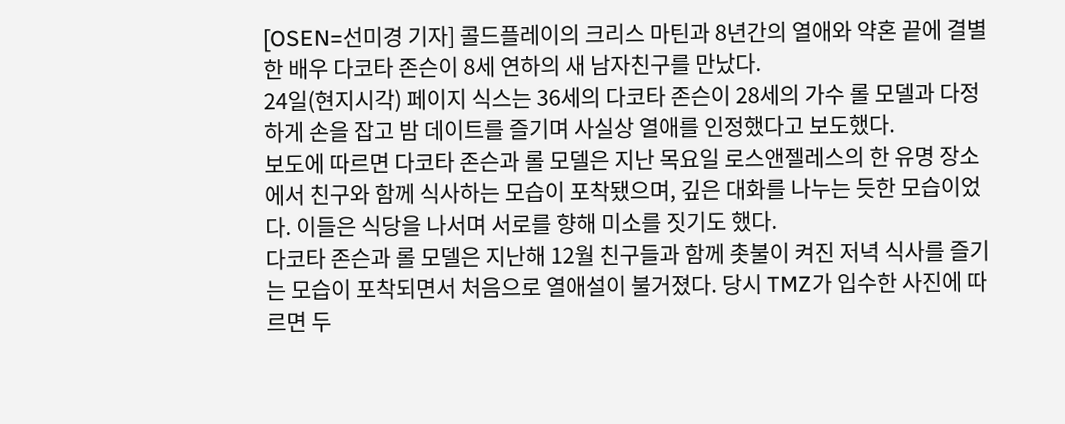[OSEN=선미경 기자] 콜드플레이의 크리스 마틴과 8년간의 열애와 약혼 끝에 결별한 배우 다코타 존슨이 8세 연하의 새 남자친구를 만났다.
24일(현지시각) 페이지 식스는 36세의 다코타 존슨이 28세의 가수 롤 모델과 다정하게 손을 잡고 밤 데이트를 즐기며 사실상 열애를 인정했다고 보도했다.
보도에 따르면 다코타 존슨과 롤 모델은 지난 목요일 로스앤젤레스의 한 유명 장소에서 친구와 함께 식사하는 모습이 포착됐으며, 깊은 대화를 나누는 듯한 모습이었다. 이들은 식당을 나서며 서로를 향해 미소를 짓기도 했다.
다코타 존슨과 롤 모델은 지난해 12월 친구들과 함께 촛불이 켜진 저녁 식사를 즐기는 모습이 포착되면서 처음으로 열애설이 불거졌다. 당시 TMZ가 입수한 사진에 따르면 두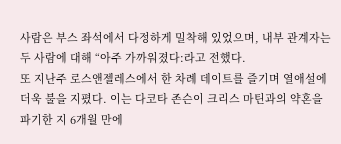사람은 부스 좌석에서 다정하게 밀착해 있었으며, 내부 관계자는 두 사람에 대해 “아주 가까워졌다:라고 전했다.
또 지난주 로스앤젤레스에서 한 차례 데이트를 즐기며 열애설에 더욱 불을 지폈다. 이는 다코타 존슨이 크리스 마틴과의 약혼을 파기한 지 6개월 만에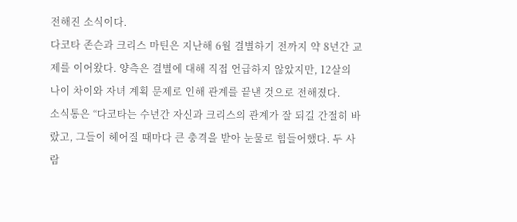전해진 소식이다.
다코타 존슨과 크리스 마틴은 지난해 6월 결별하기 전까지 약 8년간 교제를 이어왔다. 양측은 결별에 대해 직접 언급하지 않았지만, 12살의 나이 차이와 자녀 계획 문제로 인해 관계를 끝낸 것으로 전해졌다.
소식통은 “다코타는 수년간 자신과 크리스의 관계가 잘 되길 간절히 바랐고, 그들이 헤어질 때마다 큰 충격을 받아 눈물로 힘들어했다. 두 사람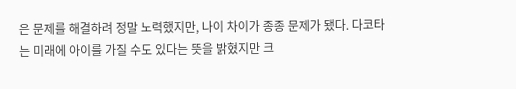은 문제를 해결하려 정말 노력했지만, 나이 차이가 종종 문제가 됐다. 다코타는 미래에 아이를 가질 수도 있다는 뜻을 밝혔지만 크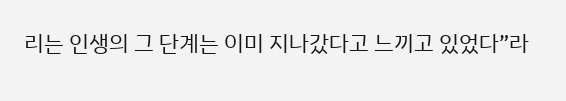리는 인생의 그 단계는 이미 지나갔다고 느끼고 있었다”라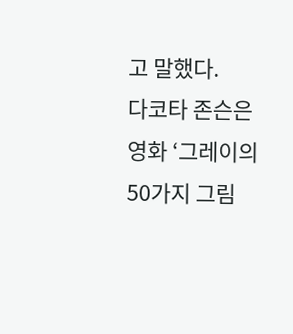고 말했다.
다코타 존슨은 영화 ‘그레이의 50가지 그림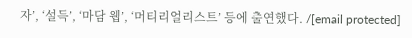자’, ‘설득’, ‘마담 웹’, ‘머티리얼리스트’ 등에 출연했다. /[email protected]